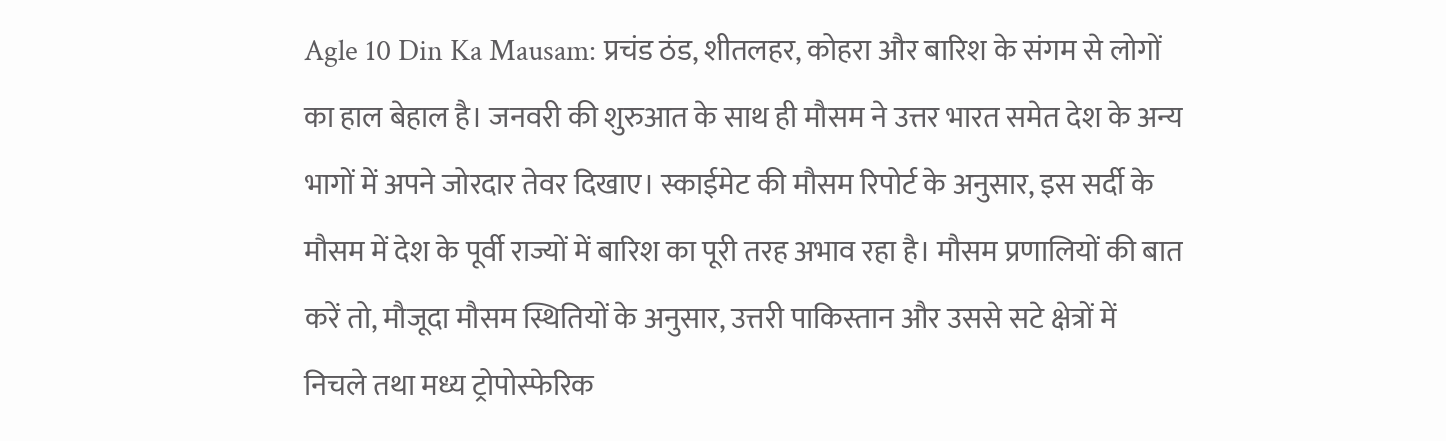Agle 10 Din Ka Mausam: प्रचंड ठंड, शीतलहर, कोहरा और बारिश के संगम से लोगों का हाल बेहाल है। जनवरी की शुरुआत के साथ ही मौसम ने उत्तर भारत समेत देश के अन्य भागों में अपने जोरदार तेवर दिखाए। स्काईमेट की मौसम रिपोर्ट के अनुसार, इस सर्दी के मौसम में देश के पूर्वी राज्यों में बारिश का पूरी तरह अभाव रहा है। मौसम प्रणालियों की बात करें तो, मौजूदा मौसम स्थितियों के अनुसार, उत्तरी पाकिस्तान और उससे सटे क्षेत्रों में निचले तथा मध्य ट्रोपोस्फेरिक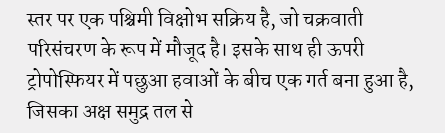स्तर पर एक पश्चिमी विक्षोभ सक्रिय है, जो चक्रवाती परिसंचरण के रूप में मौजूद है। इसके साथ ही ऊपरी ट्रोपोस्फियर में पछुआ हवाओं के बीच एक गर्त बना हुआ है, जिसका अक्ष समुद्र तल से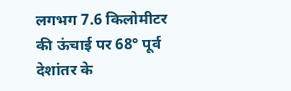लगभग 7.6 किलोमीटर की ऊंचाई पर 68° पूर्व देशांतर के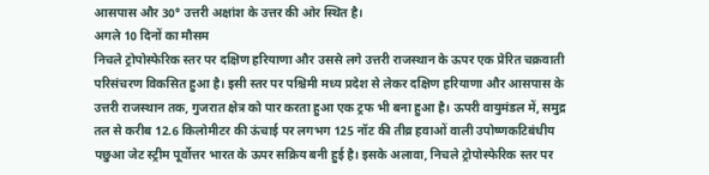आसपास और 30° उत्तरी अक्षांश के उत्तर की ओर स्थित है।
अगले 10 दिनों का मौसम
निचले ट्रोपोस्फेरिक स्तर पर दक्षिण हरियाणा और उससे लगे उत्तरी राजस्थान के ऊपर एक प्रेरित चक्रवाती परिसंचरण विकसित हुआ है। इसी स्तर पर पश्चिमी मध्य प्रदेश से लेकर दक्षिण हरियाणा और आसपास के उत्तरी राजस्थान तक, गुजरात क्षेत्र को पार करता हुआ एक ट्रफ भी बना हुआ है। ऊपरी वायुमंडल में, समुद्र तल से करीब 12.6 किलोमीटर की ऊंचाई पर लगभग 125 नॉट की तीव्र हवाओं वाली उपोष्णकटिबंधीय पछुआ जेट स्ट्रीम पूर्वोत्तर भारत के ऊपर सक्रिय बनी हुई है। इसके अलावा, निचले ट्रोपोस्फेरिक स्तर पर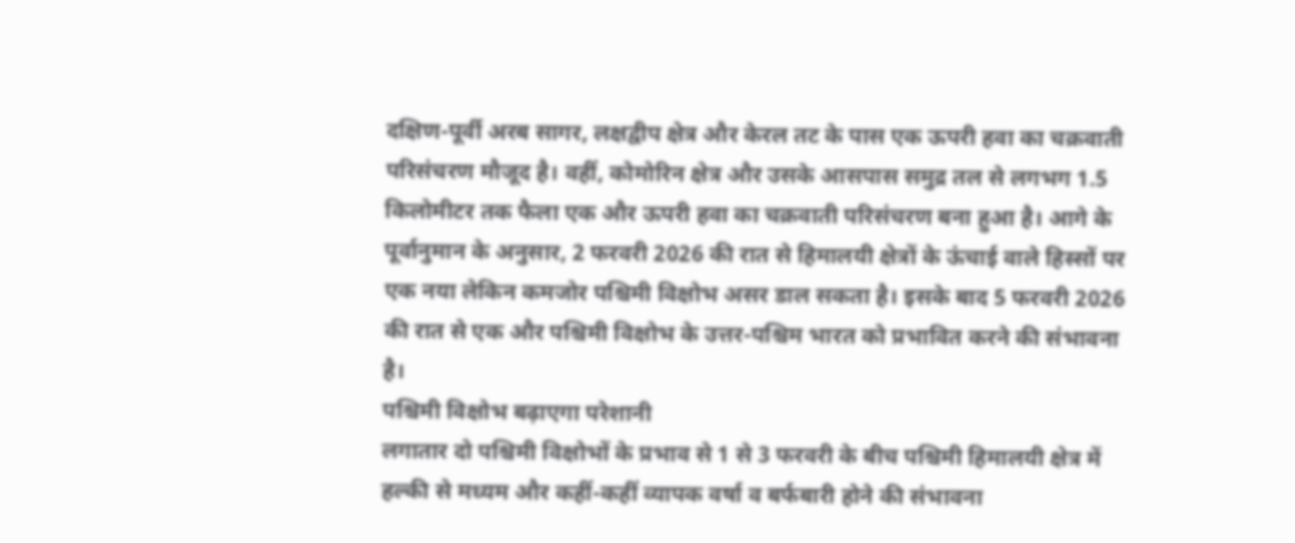दक्षिण-पूर्वी अरब सागर, लक्षद्वीप क्षेत्र और केरल तट के पास एक ऊपरी हवा का चक्रवाती परिसंचरण मौजूद है। वहीं, कोमोरिन क्षेत्र और उसके आसपास समुद्र तल से लगभग 1.5 किलोमीटर तक फैला एक और ऊपरी हवा का चक्रवाती परिसंचरण बना हुआ है। आगे के पूर्वानुमान के अनुसार, 2 फरवरी 2026 की रात से हिमालयी क्षेत्रों के ऊंचाई वाले हिस्सों पर एक नया लेकिन कमजोर पश्चिमी विक्षोभ असर डाल सकता है। इसके बाद 5 फरवरी 2026 की रात से एक और पश्चिमी विक्षोभ के उत्तर-पश्चिम भारत को प्रभावित करने की संभावना है।
पश्चिमी विक्षोभ बढ़ाएगा परेशानी
लगातार दो पश्चिमी विक्षोभों के प्रभाव से 1 से 3 फरवरी के बीच पश्चिमी हिमालयी क्षेत्र में हल्की से मध्यम और कहीं-कहीं व्यापक वर्षा व बर्फबारी होने की संभावना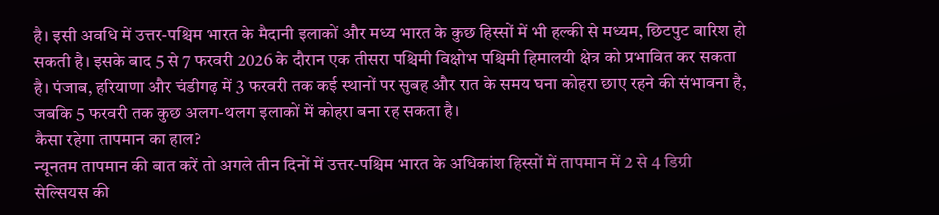है। इसी अवधि में उत्तर-पश्चिम भारत के मैदानी इलाकों और मध्य भारत के कुछ हिस्सों में भी हल्की से मध्यम, छिटपुट बारिश हो सकती है। इसके बाद 5 से 7 फरवरी 2026 के दौरान एक तीसरा पश्चिमी विक्षोभ पश्चिमी हिमालयी क्षेत्र को प्रभावित कर सकता है। पंजाब, हरियाणा और चंडीगढ़ में 3 फरवरी तक कई स्थानों पर सुबह और रात के समय घना कोहरा छाए रहने की संभावना है, जबकि 5 फरवरी तक कुछ अलग-थलग इलाकों में कोहरा बना रह सकता है।
कैसा रहेगा तापमान का हाल?
न्यूनतम तापमान की बात करें तो अगले तीन दिनों में उत्तर-पश्चिम भारत के अधिकांश हिस्सों में तापमान में 2 से 4 डिग्री सेल्सियस की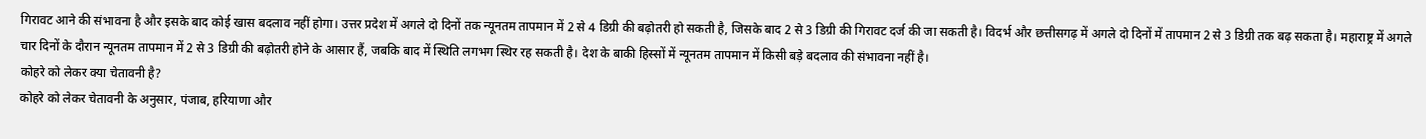गिरावट आने की संभावना है और इसके बाद कोई खास बदलाव नहीं होगा। उत्तर प्रदेश में अगले दो दिनों तक न्यूनतम तापमान में 2 से 4 डिग्री की बढ़ोतरी हो सकती है, जिसके बाद 2 से 3 डिग्री की गिरावट दर्ज की जा सकती है। विदर्भ और छत्तीसगढ़ में अगले दो दिनों में तापमान 2 से 3 डिग्री तक बढ़ सकता है। महाराष्ट्र में अगले चार दिनों के दौरान न्यूनतम तापमान में 2 से 3 डिग्री की बढ़ोतरी होने के आसार हैं, जबकि बाद में स्थिति लगभग स्थिर रह सकती है। देश के बाकी हिस्सों में न्यूनतम तापमान में किसी बड़े बदलाव की संभावना नहीं है।
कोहरे को लेकर क्या चेतावनी है?
कोहरे को लेकर चेतावनी के अनुसार, पंजाब, हरियाणा और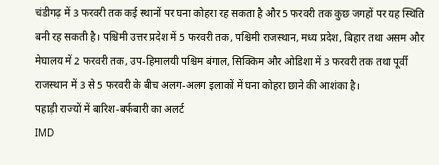चंडीगढ़ में 3 फरवरी तक कई स्थानों पर घना कोहरा रह सकता है और 5 फरवरी तक कुछ जगहों पर यह स्थिति बनी रह सकती है। पश्चिमी उत्तर प्रदेश में 5 फरवरी तक, पश्चिमी राजस्थान, मध्य प्रदेश, बिहार तथा असम और मेघालय में 2 फरवरी तक, उप-हिमालयी पश्चिम बंगाल, सिक्किम और ओडिशा में 3 फरवरी तक तथा पूर्वी राजस्थान में 3 से 5 फरवरी के बीच अलग-अलग इलाकों में घना कोहरा छाने की आशंका है।
पहाड़ी राज्यों में बारिश-बर्फबारी का अलर्ट
IMD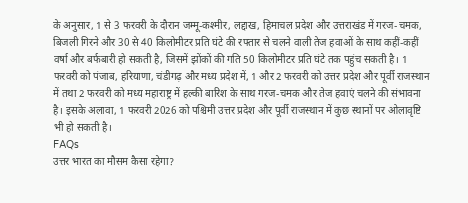के अनुसार, 1 से 3 फरवरी के दौरान जम्मू-कश्मीर, लद्दाख, हिमाचल प्रदेश और उत्तराखंड में गरज-चमक, बिजली गिरने और 30 से 40 किलोमीटर प्रति घंटे की रफ्तार से चलने वाली तेज हवाओं के साथ कहीं-कहीं वर्षा और बर्फबारी हो सकती है, जिसमें झोंकों की गति 50 किलोमीटर प्रति घंटे तक पहुंच सकती है। 1 फरवरी को पंजाब, हरियाणा, चंडीगढ़ और मध्य प्रदेश में, 1 और 2 फरवरी को उत्तर प्रदेश और पूर्वी राजस्थान में तथा 2 फरवरी को मध्य महाराष्ट्र में हल्की बारिश के साथ गरज-चमक और तेज हवाएं चलने की संभावना है। इसके अलावा, 1 फरवरी 2026 को पश्चिमी उत्तर प्रदेश और पूर्वी राजस्थान में कुछ स्थानों पर ओलावृष्टि भी हो सकती है।
FAQs
उत्तर भारत का मौसम कैसा रहेगा?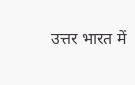उत्तर भारत में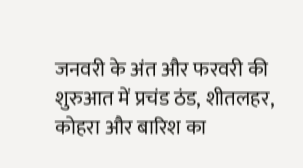जनवरी के अंत और फरवरी की शुरुआत में प्रचंड ठंड, शीतलहर, कोहरा और बारिश का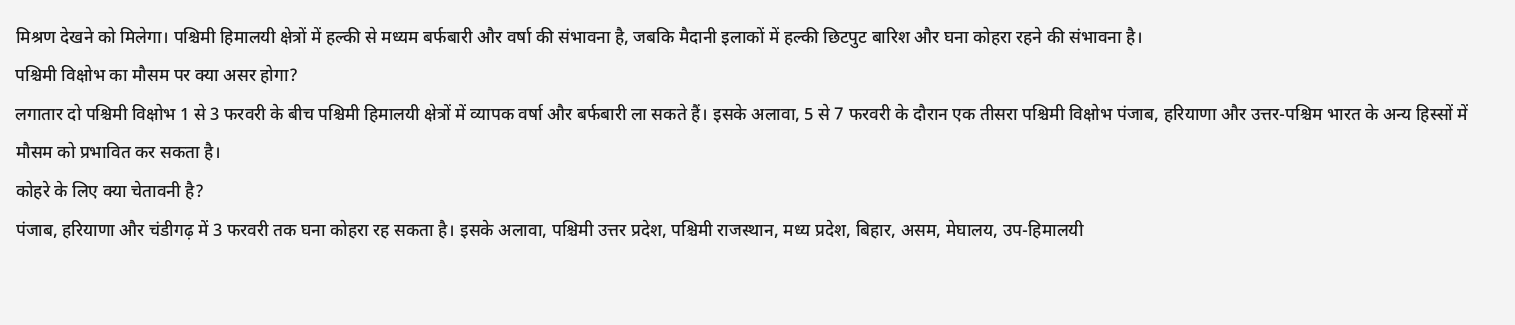मिश्रण देखने को मिलेगा। पश्चिमी हिमालयी क्षेत्रों में हल्की से मध्यम बर्फबारी और वर्षा की संभावना है, जबकि मैदानी इलाकों में हल्की छिटपुट बारिश और घना कोहरा रहने की संभावना है।
पश्चिमी विक्षोभ का मौसम पर क्या असर होगा?
लगातार दो पश्चिमी विक्षोभ 1 से 3 फरवरी के बीच पश्चिमी हिमालयी क्षेत्रों में व्यापक वर्षा और बर्फबारी ला सकते हैं। इसके अलावा, 5 से 7 फरवरी के दौरान एक तीसरा पश्चिमी विक्षोभ पंजाब, हरियाणा और उत्तर-पश्चिम भारत के अन्य हिस्सों में मौसम को प्रभावित कर सकता है।
कोहरे के लिए क्या चेतावनी है?
पंजाब, हरियाणा और चंडीगढ़ में 3 फरवरी तक घना कोहरा रह सकता है। इसके अलावा, पश्चिमी उत्तर प्रदेश, पश्चिमी राजस्थान, मध्य प्रदेश, बिहार, असम, मेघालय, उप-हिमालयी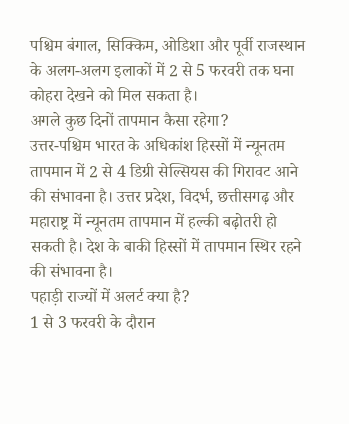पश्चिम बंगाल, सिक्किम, ओडिशा और पूर्वी राजस्थान के अलग-अलग इलाकों में 2 से 5 फरवरी तक घना कोहरा देखने को मिल सकता है।
अगले कुछ दिनों तापमान कैसा रहेगा?
उत्तर-पश्चिम भारत के अधिकांश हिस्सों में न्यूनतम तापमान में 2 से 4 डिग्री सेल्सियस की गिरावट आने की संभावना है। उत्तर प्रदेश, विदर्भ, छत्तीसगढ़ और महाराष्ट्र में न्यूनतम तापमान में हल्की बढ़ोतरी हो सकती है। देश के बाकी हिस्सों में तापमान स्थिर रहने की संभावना है।
पहाड़ी राज्यों में अलर्ट क्या है?
1 से 3 फरवरी के दौरान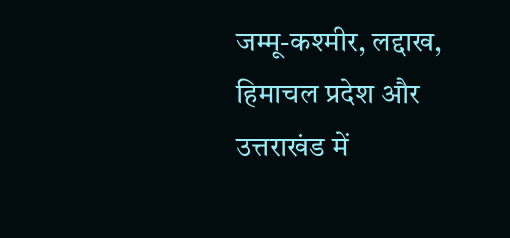जम्मू-कश्मीर, लद्दाख, हिमाचल प्रदेश और उत्तराखंड में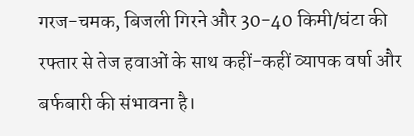गरज-चमक, बिजली गिरने और 30-40 किमी/घंटा की रफ्तार से तेज हवाओं के साथ कहीं-कहीं व्यापक वर्षा और बर्फबारी की संभावना है।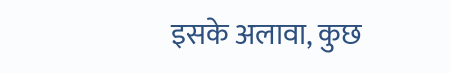इसके अलावा, कुछ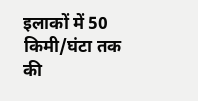इलाकों में 50 किमी/घंटा तक की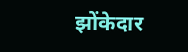झोंकेदार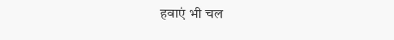हवाएं भी चल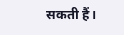सकती हैं।